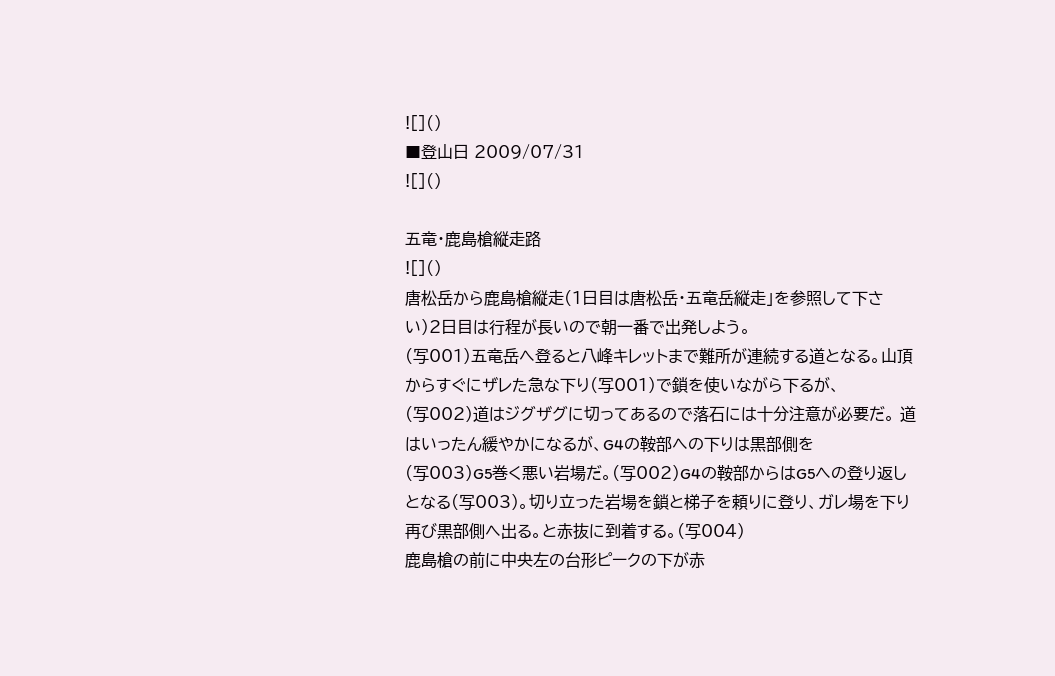![]()
■登山日 2009/07/31
![]()

五竜・鹿島槍縦走路
![]()
唐松岳から鹿島槍縦走(1日目は唐松岳・五竜岳縦走」を参照して下さい)2日目は行程が長いので朝一番で出発しよう。
(写001)五竜岳へ登ると八峰キレットまで難所が連続する道となる。山頂からすぐにザレた急な下り(写001)で鎖を使いながら下るが、
(写002)道はジグザグに切ってあるので落石には十分注意が必要だ。 道はいったん緩やかになるが、G4の鞍部への下りは黒部側を
(写003)G5巻く悪い岩場だ。(写002)G4の鞍部からはG5への登り返しとなる(写003)。切り立った岩場を鎖と梯子を頼りに登り、ガレ場を下り再び黒部側へ出る。と赤抜に到着する。(写004)
鹿島槍の前に中央左の台形ピークの下が赤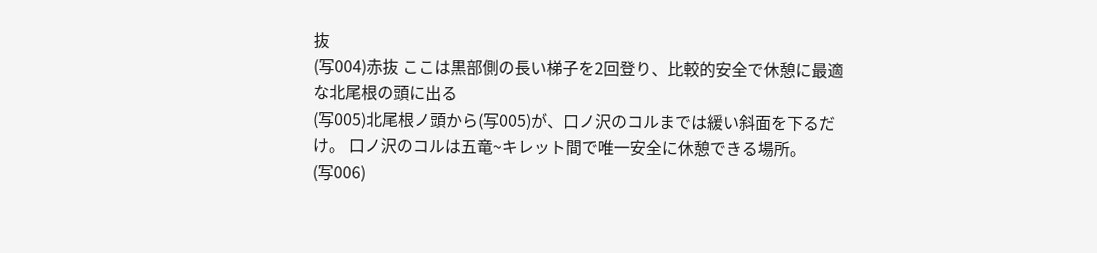抜
(写004)赤抜 ここは黒部側の長い梯子を2回登り、比較的安全で休憩に最適な北尾根の頭に出る
(写005)北尾根ノ頭から(写005)が、口ノ沢のコルまでは緩い斜面を下るだけ。 口ノ沢のコルは五竜~キレット間で唯一安全に休憩できる場所。
(写006)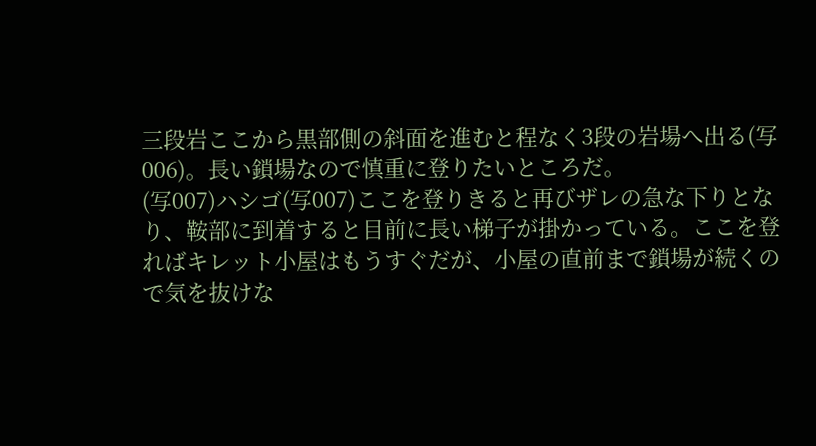三段岩ここから黒部側の斜面を進むと程なく3段の岩場へ出る(写006)。長い鎖場なので慎重に登りたいところだ。
(写007)ハシゴ(写007)ここを登りきると再びザレの急な下りとなり、鞍部に到着すると目前に長い梯子が掛かっている。ここを登ればキレット小屋はもうすぐだが、小屋の直前まで鎖場が続くので気を抜けな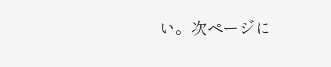い。次ページに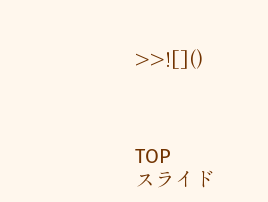>>![]()



TOP
スライド